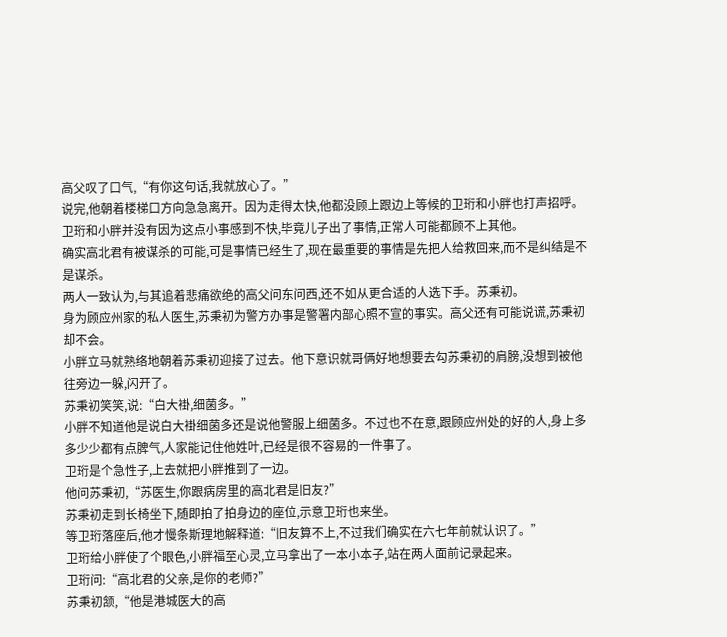高父叹了口气,“有你这句话,我就放心了。”
说完,他朝着楼梯口方向急急离开。因为走得太快,他都没顾上跟边上等候的卫珩和小胖也打声招呼。
卫珩和小胖并没有因为这点小事感到不快,毕竟儿子出了事情,正常人可能都顾不上其他。
确实高北君有被谋杀的可能,可是事情已经生了,现在最重要的事情是先把人给救回来,而不是纠结是不是谋杀。
两人一致认为,与其追着悲痛欲绝的高父问东问西,还不如从更合适的人选下手。苏秉初。
身为顾应州家的私人医生,苏秉初为警方办事是警署内部心照不宣的事实。高父还有可能说谎,苏秉初却不会。
小胖立马就熟络地朝着苏秉初迎接了过去。他下意识就哥俩好地想要去勾苏秉初的肩膀,没想到被他往旁边一躲,闪开了。
苏秉初笑笑,说:“白大褂,细菌多。”
小胖不知道他是说白大褂细菌多还是说他警服上细菌多。不过也不在意,跟顾应州处的好的人,身上多多少少都有点脾气,人家能记住他姓叶,已经是很不容易的一件事了。
卫珩是个急性子,上去就把小胖推到了一边。
他问苏秉初,“苏医生,你跟病房里的高北君是旧友?”
苏秉初走到长椅坐下,随即拍了拍身边的座位,示意卫珩也来坐。
等卫珩落座后,他才慢条斯理地解释道:“旧友算不上,不过我们确实在六七年前就认识了。”
卫珩给小胖使了个眼色,小胖福至心灵,立马拿出了一本小本子,站在两人面前记录起来。
卫珩问:“高北君的父亲,是你的老师?”
苏秉初颔,“他是港城医大的高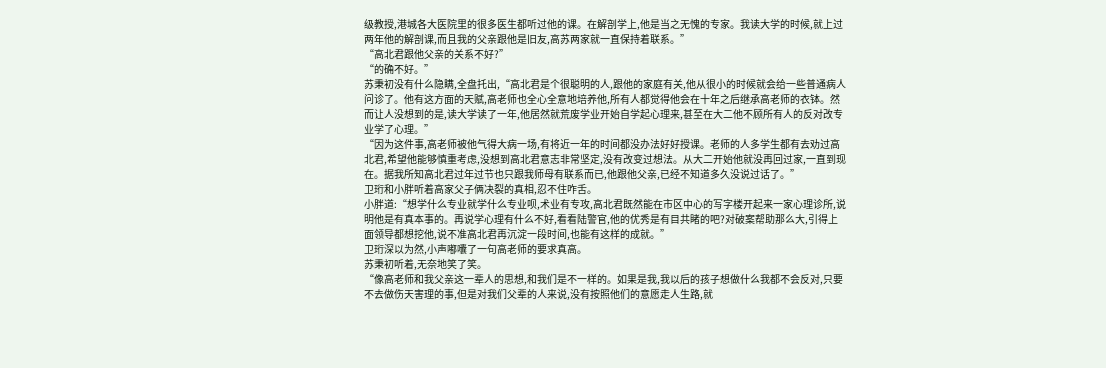级教授,港城各大医院里的很多医生都听过他的课。在解剖学上,他是当之无愧的专家。我读大学的时候,就上过两年他的解剖课,而且我的父亲跟他是旧友,高苏两家就一直保持着联系。”
“高北君跟他父亲的关系不好?”
“的确不好。”
苏秉初没有什么隐瞒,全盘托出,“高北君是个很聪明的人,跟他的家庭有关,他从很小的时候就会给一些普通病人问诊了。他有这方面的天赋,高老师也全心全意地培养他,所有人都觉得他会在十年之后继承高老师的衣钵。然而让人没想到的是,读大学读了一年,他居然就荒废学业开始自学起心理来,甚至在大二他不顾所有人的反对改专业学了心理。”
“因为这件事,高老师被他气得大病一场,有将近一年的时间都没办法好好授课。老师的人多学生都有去劝过高北君,希望他能够慎重考虑,没想到高北君意志非常坚定,没有改变过想法。从大二开始他就没再回过家,一直到现在。据我所知高北君过年过节也只跟我师母有联系而已,他跟他父亲,已经不知道多久没说过话了。”
卫珩和小胖听着高家父子俩决裂的真相,忍不住咋舌。
小胖道:“想学什么专业就学什么专业呗,术业有专攻,高北君既然能在市区中心的写字楼开起来一家心理诊所,说明他是有真本事的。再说学心理有什么不好,看看陆警官,他的优秀是有目共睹的吧?对破案帮助那么大,引得上面领导都想挖他,说不准高北君再沉淀一段时间,也能有这样的成就。”
卫珩深以为然,小声嘟囔了一句高老师的要求真高。
苏秉初听着,无奈地笑了笑。
“像高老师和我父亲这一辈人的思想,和我们是不一样的。如果是我,我以后的孩子想做什么我都不会反对,只要不去做伤天害理的事,但是对我们父辈的人来说,没有按照他们的意愿走人生路,就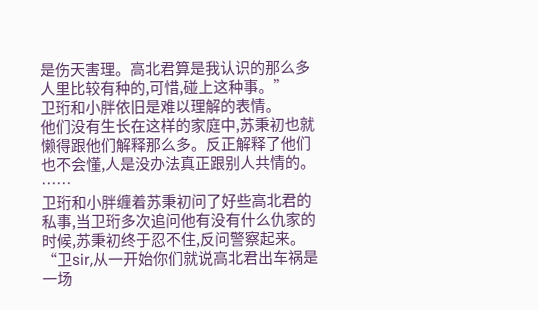是伤天害理。高北君算是我认识的那么多人里比较有种的,可惜,碰上这种事。”
卫珩和小胖依旧是难以理解的表情。
他们没有生长在这样的家庭中,苏秉初也就懒得跟他们解释那么多。反正解释了他们也不会懂,人是没办法真正跟别人共情的。
……
卫珩和小胖缠着苏秉初问了好些高北君的私事,当卫珩多次追问他有没有什么仇家的时候,苏秉初终于忍不住,反问警察起来。
“卫sir,从一开始你们就说高北君出车祸是一场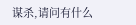谋杀,请问有什么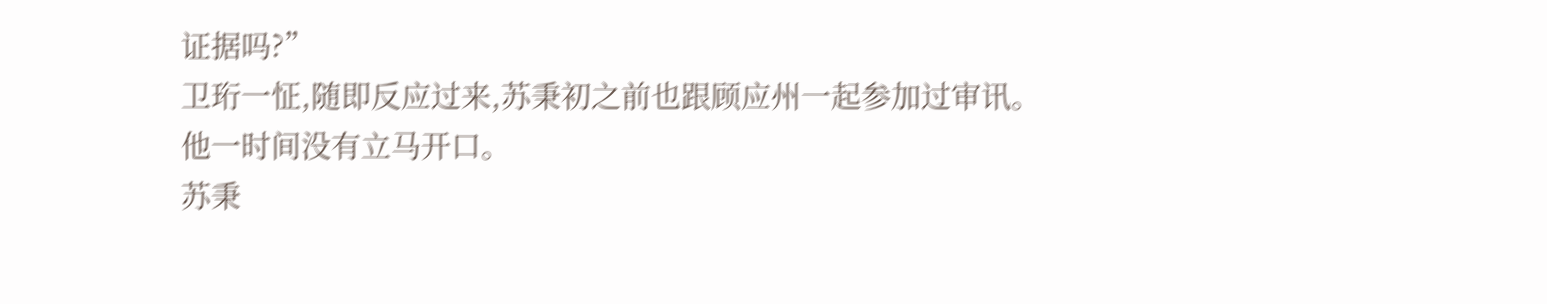证据吗?”
卫珩一怔,随即反应过来,苏秉初之前也跟顾应州一起参加过审讯。
他一时间没有立马开口。
苏秉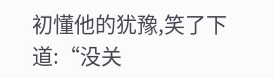初懂他的犹豫,笑了下道:“没关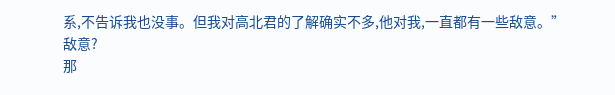系,不告诉我也没事。但我对高北君的了解确实不多,他对我,一直都有一些敌意。”
敌意?
那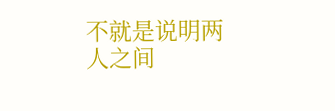不就是说明两人之间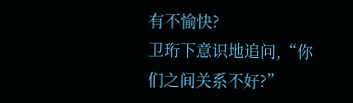有不愉快?
卫珩下意识地追问,“你们之间关系不好?”